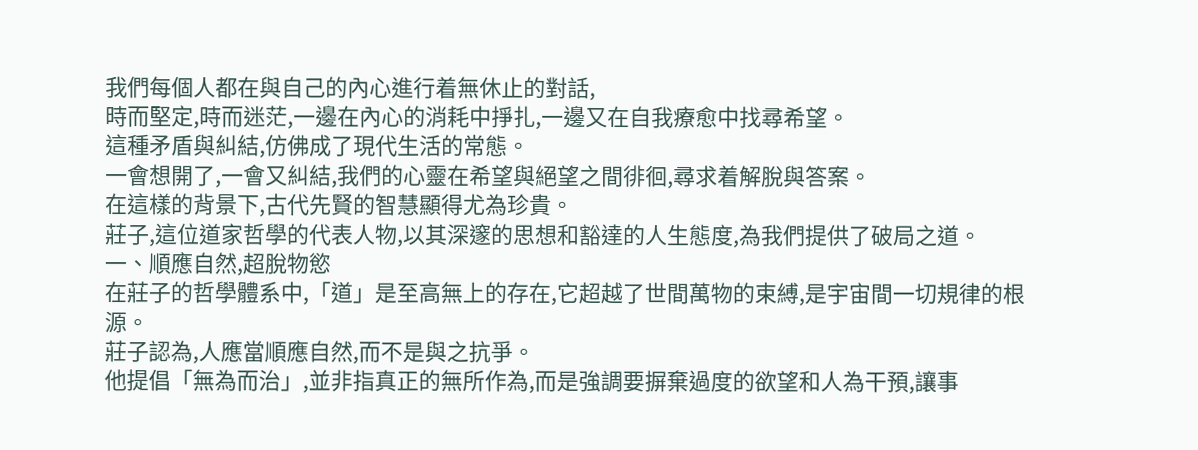我們每個人都在與自己的內心進行着無休止的對話,
時而堅定,時而迷茫,一邊在內心的消耗中掙扎,一邊又在自我療愈中找尋希望。
這種矛盾與糾結,仿佛成了現代生活的常態。
一會想開了,一會又糾結,我們的心靈在希望與絕望之間徘徊,尋求着解脫與答案。
在這樣的背景下,古代先賢的智慧顯得尤為珍貴。
莊子,這位道家哲學的代表人物,以其深邃的思想和豁達的人生態度,為我們提供了破局之道。
一、順應自然,超脫物慾
在莊子的哲學體系中,「道」是至高無上的存在,它超越了世間萬物的束縛,是宇宙間一切規律的根源。
莊子認為,人應當順應自然,而不是與之抗爭。
他提倡「無為而治」,並非指真正的無所作為,而是強調要摒棄過度的欲望和人為干預,讓事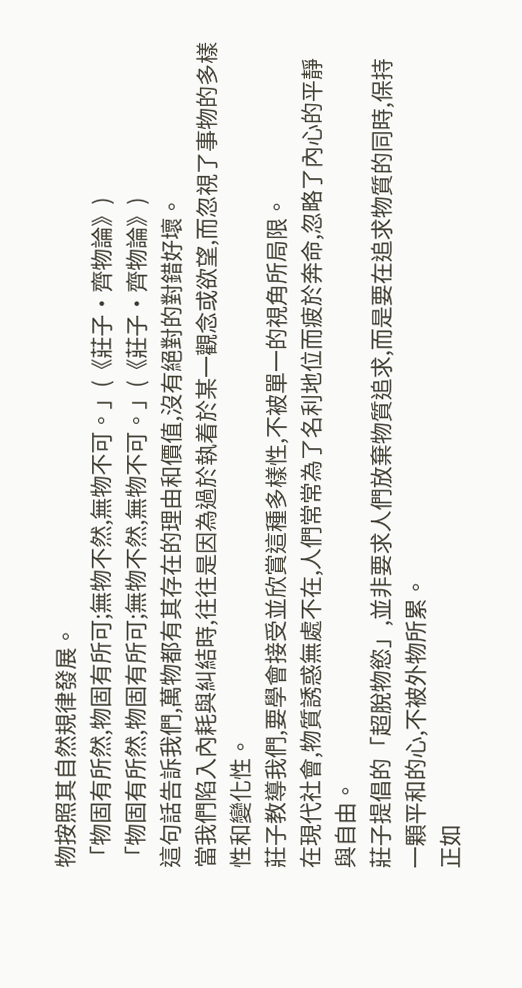物按照其自然規律發展。
「物固有所然,物固有所可;無物不然,無物不可。」(《莊子·齊物論》)
「物固有所然,物固有所可;無物不然,無物不可。」(《莊子·齊物論》)
這句話告訴我們,萬物都有其存在的理由和價值,沒有絕對的對錯好壞。
當我們陷入內耗與糾結時,往往是因為過於執着於某一觀念或欲望,而忽視了事物的多樣性和變化性。
莊子教導我們,要學會接受並欣賞這種多樣性,不被單一的視角所局限。
在現代社會,物質誘惑無處不在,人們常常為了名利地位而疲於奔命,忽略了內心的平靜與自由。
莊子提倡的「超脫物慾」,並非要求人們放棄物質追求,而是要在追求物質的同時,保持一顆平和的心,不被外物所累。
正如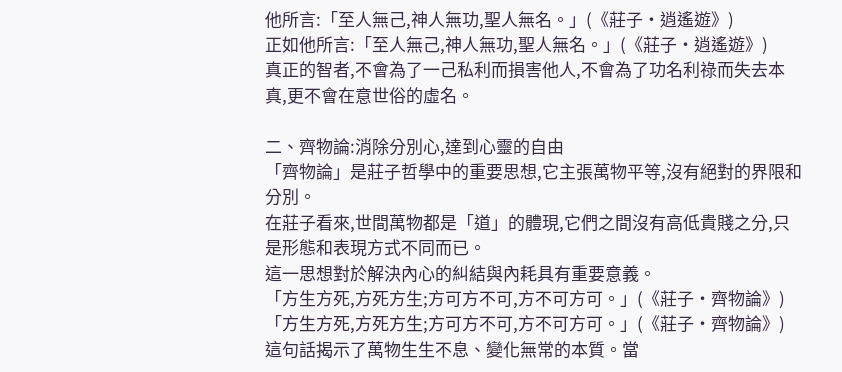他所言:「至人無己,神人無功,聖人無名。」(《莊子·逍遙遊》)
正如他所言:「至人無己,神人無功,聖人無名。」(《莊子·逍遙遊》)
真正的智者,不會為了一己私利而損害他人,不會為了功名利祿而失去本真,更不會在意世俗的虛名。

二、齊物論:消除分別心,達到心靈的自由
「齊物論」是莊子哲學中的重要思想,它主張萬物平等,沒有絕對的界限和分別。
在莊子看來,世間萬物都是「道」的體現,它們之間沒有高低貴賤之分,只是形態和表現方式不同而已。
這一思想對於解決內心的糾結與內耗具有重要意義。
「方生方死,方死方生;方可方不可,方不可方可。」(《莊子·齊物論》)
「方生方死,方死方生;方可方不可,方不可方可。」(《莊子·齊物論》)
這句話揭示了萬物生生不息、變化無常的本質。當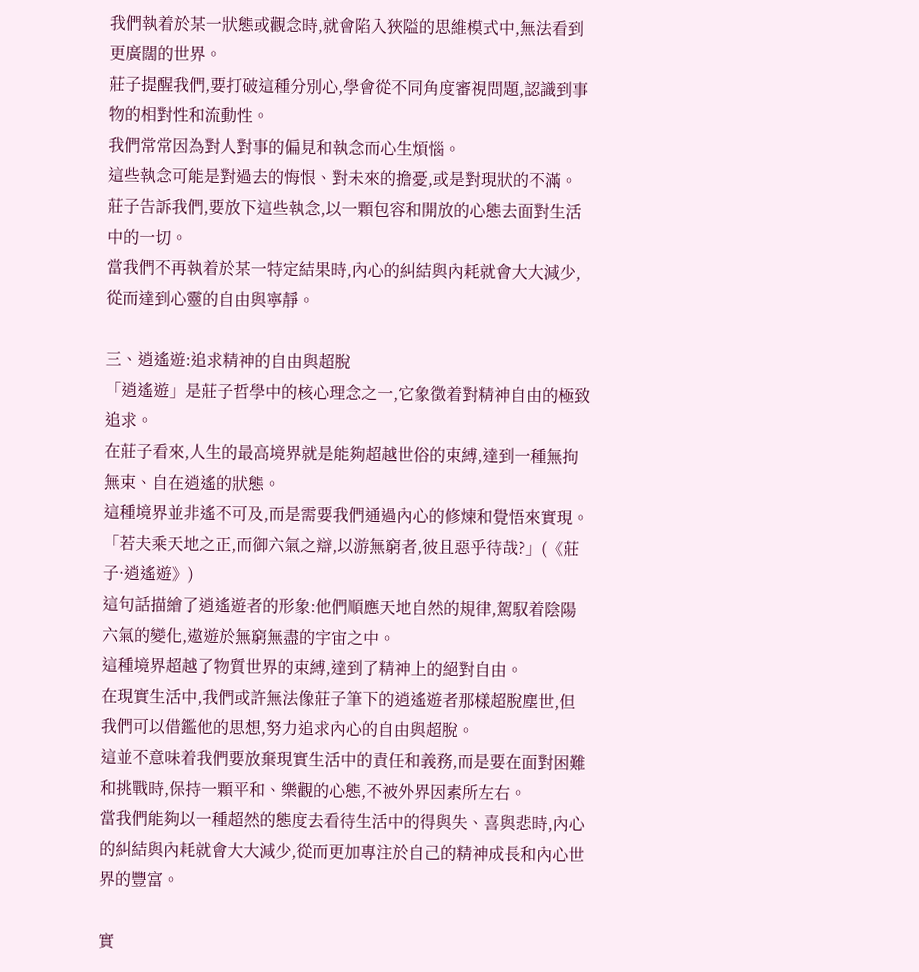我們執着於某一狀態或觀念時,就會陷入狹隘的思維模式中,無法看到更廣闊的世界。
莊子提醒我們,要打破這種分別心,學會從不同角度審視問題,認識到事物的相對性和流動性。
我們常常因為對人對事的偏見和執念而心生煩惱。
這些執念可能是對過去的悔恨、對未來的擔憂,或是對現狀的不滿。
莊子告訴我們,要放下這些執念,以一顆包容和開放的心態去面對生活中的一切。
當我們不再執着於某一特定結果時,內心的糾結與內耗就會大大減少,從而達到心靈的自由與寧靜。

三、逍遙遊:追求精神的自由與超脫
「逍遙遊」是莊子哲學中的核心理念之一,它象徵着對精神自由的極致追求。
在莊子看來,人生的最高境界就是能夠超越世俗的束縛,達到一種無拘無束、自在逍遙的狀態。
這種境界並非遙不可及,而是需要我們通過內心的修煉和覺悟來實現。
「若夫乘天地之正,而御六氣之辯,以游無窮者,彼且惡乎待哉?」(《莊子·逍遙遊》)
這句話描繪了逍遙遊者的形象:他們順應天地自然的規律,駕馭着陰陽六氣的變化,遨遊於無窮無盡的宇宙之中。
這種境界超越了物質世界的束縛,達到了精神上的絕對自由。
在現實生活中,我們或許無法像莊子筆下的逍遙遊者那樣超脫塵世,但我們可以借鑑他的思想,努力追求內心的自由與超脫。
這並不意味着我們要放棄現實生活中的責任和義務,而是要在面對困難和挑戰時,保持一顆平和、樂觀的心態,不被外界因素所左右。
當我們能夠以一種超然的態度去看待生活中的得與失、喜與悲時,內心的糾結與內耗就會大大減少,從而更加專注於自己的精神成長和內心世界的豐富。

實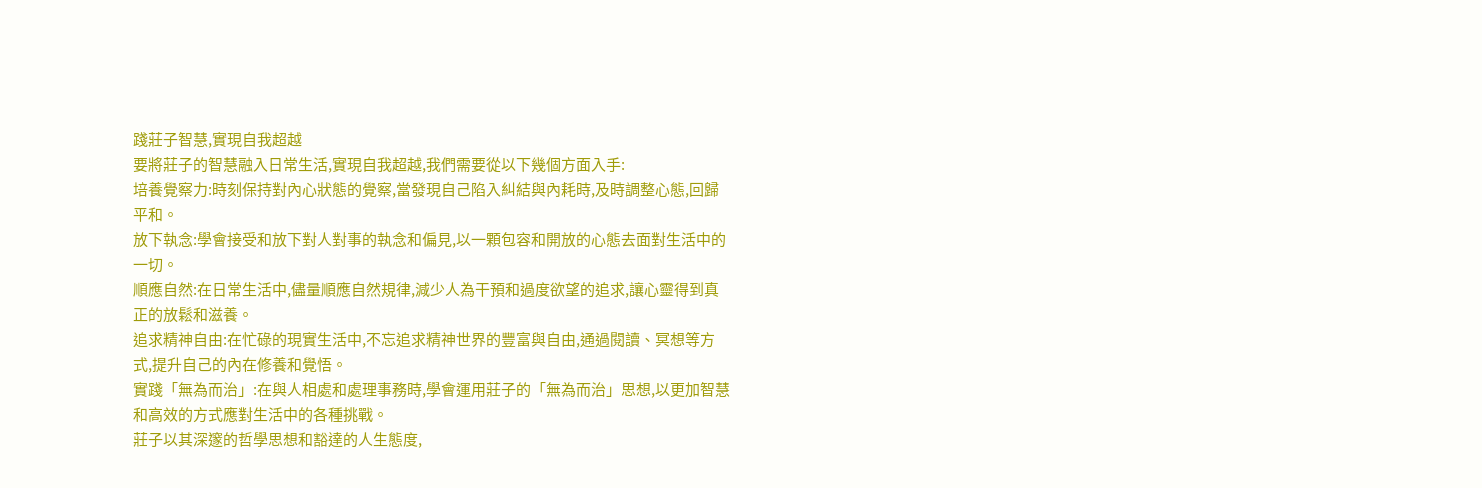踐莊子智慧,實現自我超越
要將莊子的智慧融入日常生活,實現自我超越,我們需要從以下幾個方面入手:
培養覺察力:時刻保持對內心狀態的覺察,當發現自己陷入糾結與內耗時,及時調整心態,回歸平和。
放下執念:學會接受和放下對人對事的執念和偏見,以一顆包容和開放的心態去面對生活中的一切。
順應自然:在日常生活中,儘量順應自然規律,減少人為干預和過度欲望的追求,讓心靈得到真正的放鬆和滋養。
追求精神自由:在忙碌的現實生活中,不忘追求精神世界的豐富與自由,通過閱讀、冥想等方式,提升自己的內在修養和覺悟。
實踐「無為而治」:在與人相處和處理事務時,學會運用莊子的「無為而治」思想,以更加智慧和高效的方式應對生活中的各種挑戰。
莊子以其深邃的哲學思想和豁達的人生態度,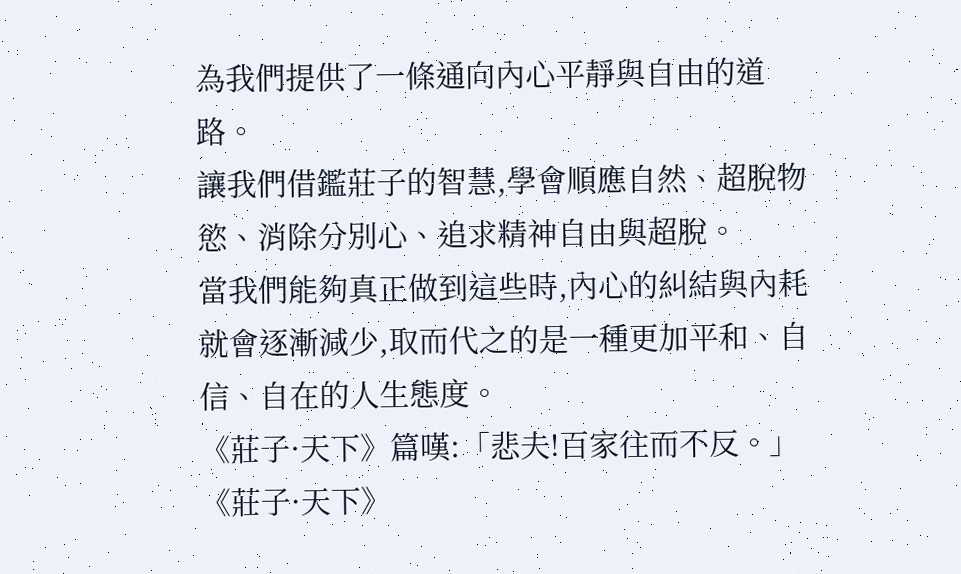為我們提供了一條通向內心平靜與自由的道路。
讓我們借鑑莊子的智慧,學會順應自然、超脫物慾、消除分別心、追求精神自由與超脫。
當我們能夠真正做到這些時,內心的糾結與內耗就會逐漸減少,取而代之的是一種更加平和、自信、自在的人生態度。
《莊子·天下》篇嘆:「悲夫!百家往而不反。」
《莊子·天下》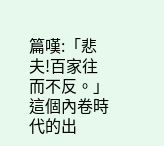篇嘆:「悲夫!百家往而不反。」
這個內卷時代的出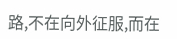路,不在向外征服,而在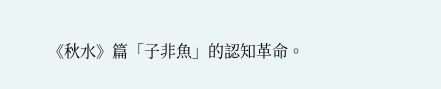《秋水》篇「子非魚」的認知革命。